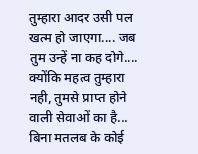तुम्हारा आदर उसी पल खत्म हो जाएगा.... जब तुम उन्हें ना कह दोगे.... क्योंकि महत्व तुम्हारा नही, तुमसे प्राप्त होने वाली सेवाओं का है... बिना मतलब के कोई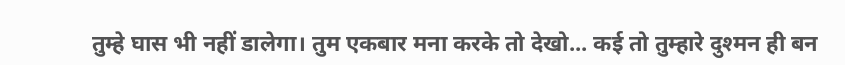तुम्हे घास भी नहीं डालेगा। तुम एकबार मना करके तो देखो... कई तो तुम्हारे दुश्मन ही बन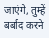जाएंगे, तुम्हें बर्बाद करने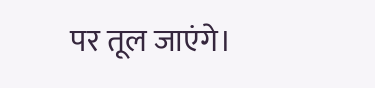पर तूल जाएंगे।